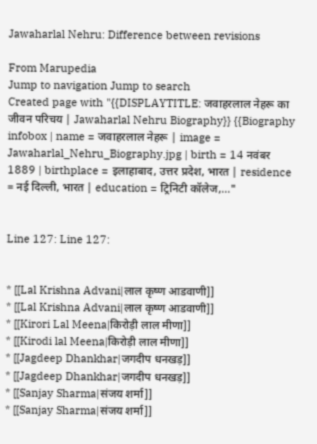Jawaharlal Nehru: Difference between revisions

From Marupedia
Jump to navigation Jump to search
Created page with "{{DISPLAYTITLE: जवाहरलाल नेहरू का जीवन परिचय | Jawaharlal Nehru Biography}} {{Biography infobox | name = जवाहरलाल नेहरू | image = Jawaharlal_Nehru_Biography.jpg | birth = 14 नवंबर 1889 | birthplace = इलाहाबाद, उत्तर प्रदेश, भारत | residence = नई दिल्ली, भारत | education = ट्रिनिटी कॉलेज,..."


Line 127: Line 127:


* [[Lal Krishna Advani|लाल कृष्ण आडवाणी]]
* [[Lal Krishna Advani|लाल कृष्ण आडवाणी]]
* [[Kirori Lal Meena|किरोड़ी लाल मीणा]]
* [[Kirodi lal Meena|किरोड़ी लाल मीणा]]
* [[Jagdeep Dhankhar|जगदीप धनखड़]]
* [[Jagdeep Dhankhar|जगदीप धनखड़]]
* [[Sanjay Sharma|संजय शर्मा]]
* [[Sanjay Sharma|संजय शर्मा]]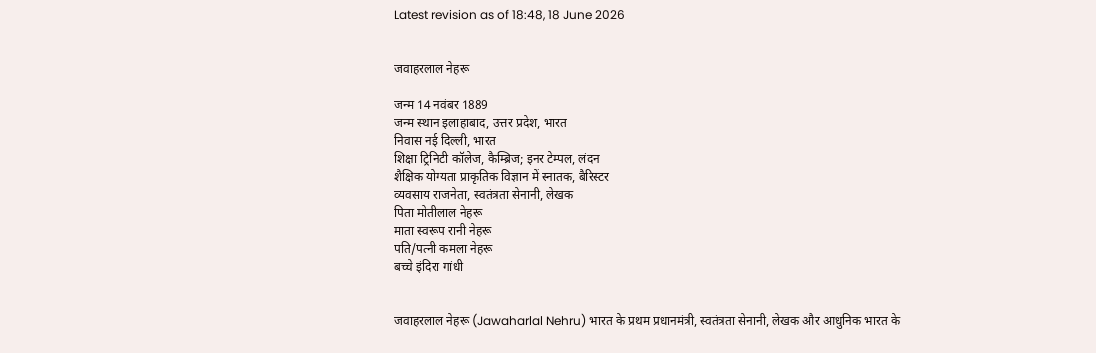Latest revision as of 18:48, 18 June 2026


जवाहरलाल नेहरू

जन्म 14 नवंबर 1889
जन्म स्थान इलाहाबाद, उत्तर प्रदेश, भारत
निवास नई दिल्ली, भारत
शिक्षा ट्रिनिटी कॉलेज, कैम्ब्रिज; इनर टेम्पल, लंदन
शैक्षिक योग्यता प्राकृतिक विज्ञान में स्नातक, बैरिस्टर
व्यवसाय राजनेता, स्वतंत्रता सेनानी, लेखक
पिता मोतीलाल नेहरू
माता स्वरूप रानी नेहरू
पति/पत्नी कमला नेहरू
बच्चे इंदिरा गांधी


जवाहरलाल नेहरू (Jawaharlal Nehru) भारत के प्रथम प्रधानमंत्री, स्वतंत्रता सेनानी, लेखक और आधुनिक भारत के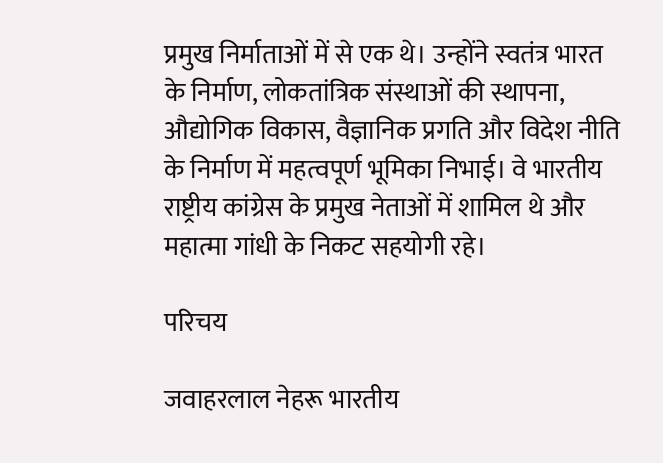प्रमुख निर्माताओं में से एक थे। उन्होंने स्वतंत्र भारत के निर्माण, लोकतांत्रिक संस्थाओं की स्थापना, औद्योगिक विकास, वैज्ञानिक प्रगति और विदेश नीति के निर्माण में महत्वपूर्ण भूमिका निभाई। वे भारतीय राष्ट्रीय कांग्रेस के प्रमुख नेताओं में शामिल थे और महात्मा गांधी के निकट सहयोगी रहे।

परिचय

जवाहरलाल नेहरू भारतीय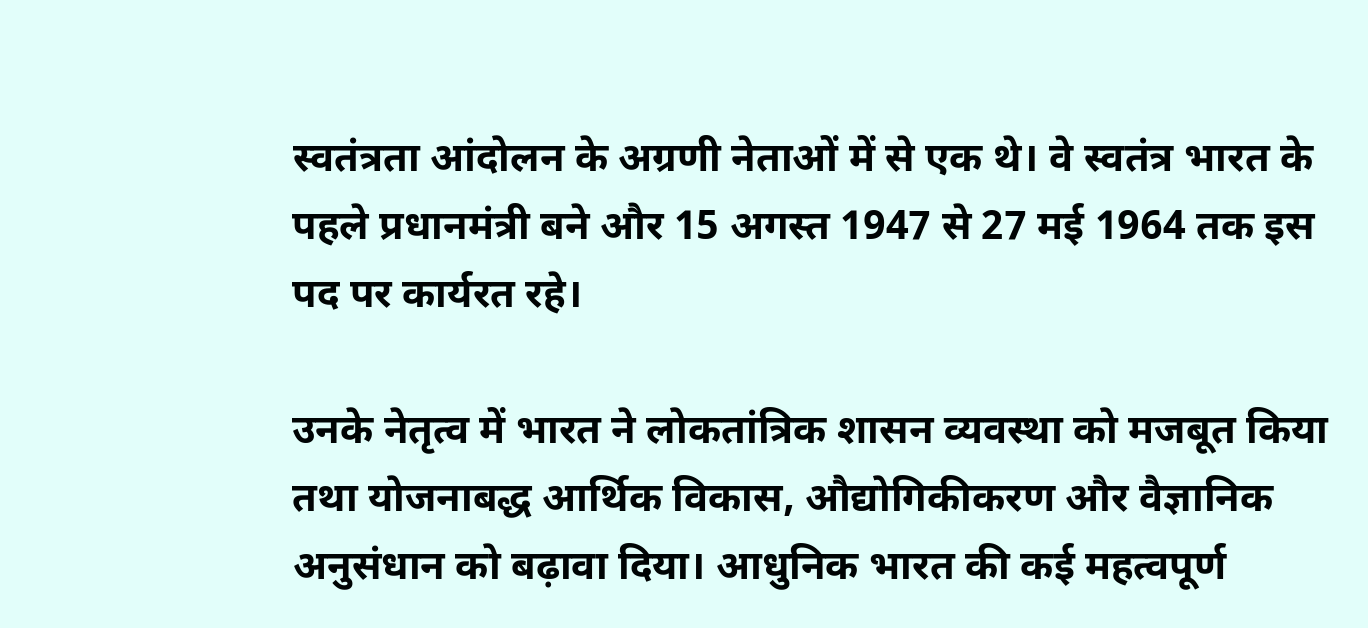स्वतंत्रता आंदोलन के अग्रणी नेताओं में से एक थे। वे स्वतंत्र भारत के पहले प्रधानमंत्री बने और 15 अगस्त 1947 से 27 मई 1964 तक इस पद पर कार्यरत रहे।

उनके नेतृत्व में भारत ने लोकतांत्रिक शासन व्यवस्था को मजबूत किया तथा योजनाबद्ध आर्थिक विकास, औद्योगिकीकरण और वैज्ञानिक अनुसंधान को बढ़ावा दिया। आधुनिक भारत की कई महत्वपूर्ण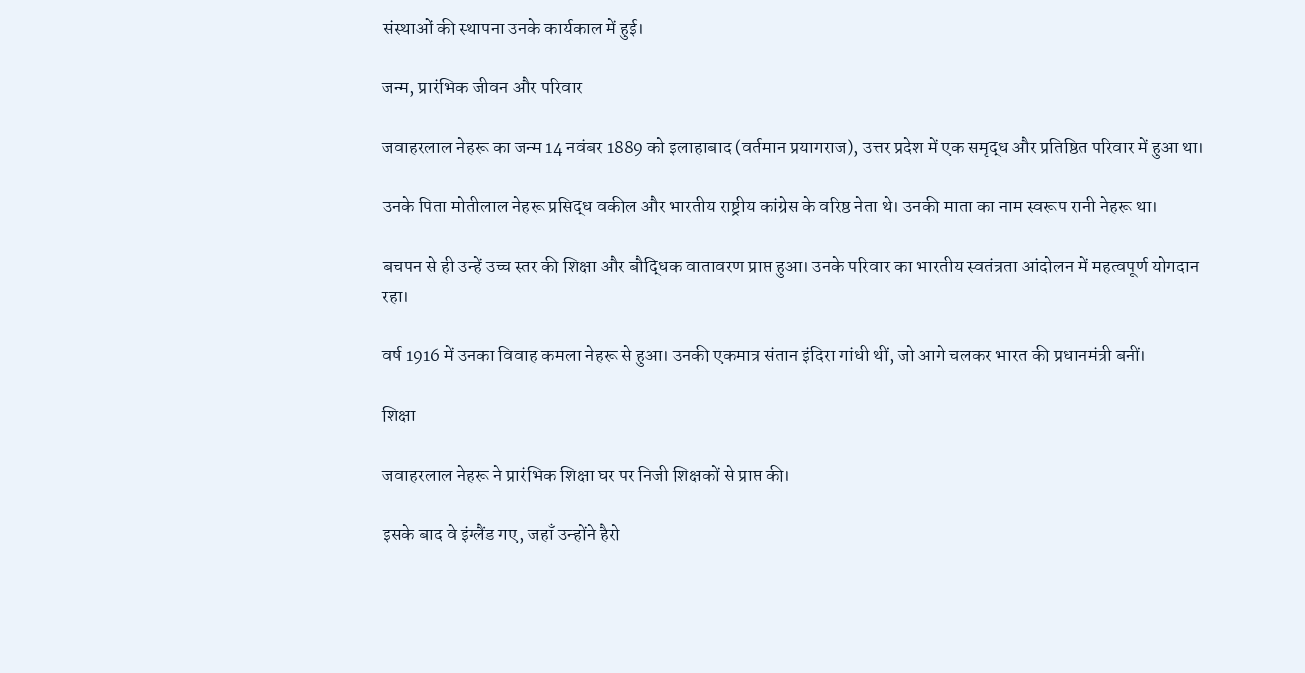संस्थाओं की स्थापना उनके कार्यकाल में हुई।

जन्म, प्रारंभिक जीवन और परिवार

जवाहरलाल नेहरू का जन्म 14 नवंबर 1889 को इलाहाबाद (वर्तमान प्रयागराज), उत्तर प्रदेश में एक समृद्ध और प्रतिष्ठित परिवार में हुआ था।

उनके पिता मोतीलाल नेहरू प्रसिद्ध वकील और भारतीय राष्ट्रीय कांग्रेस के वरिष्ठ नेता थे। उनकी माता का नाम स्वरूप रानी नेहरू था।

बचपन से ही उन्हें उच्च स्तर की शिक्षा और बौद्धिक वातावरण प्राप्त हुआ। उनके परिवार का भारतीय स्वतंत्रता आंदोलन में महत्वपूर्ण योगदान रहा।

वर्ष 1916 में उनका विवाह कमला नेहरू से हुआ। उनकी एकमात्र संतान इंदिरा गांधी थीं, जो आगे चलकर भारत की प्रधानमंत्री बनीं।

शिक्षा

जवाहरलाल नेहरू ने प्रारंभिक शिक्षा घर पर निजी शिक्षकों से प्राप्त की।

इसके बाद वे इंग्लैंड गए, जहाँ उन्होंने हैरो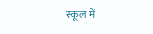स्कूल में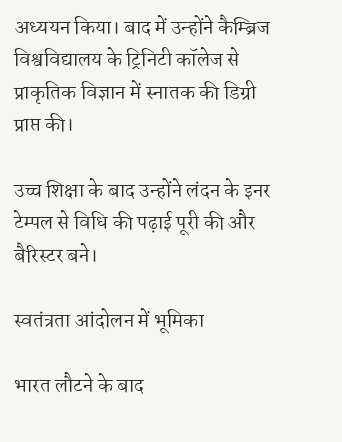अध्ययन किया। बाद में उन्होंने कैम्ब्रिज विश्वविद्यालय के ट्रिनिटी कॉलेज से प्राकृतिक विज्ञान में स्नातक की डिग्री प्राप्त की।

उच्च शिक्षा के बाद उन्होंने लंदन के इनर टेम्पल से विधि की पढ़ाई पूरी की और बैरिस्टर बने।

स्वतंत्रता आंदोलन में भूमिका

भारत लौटने के बाद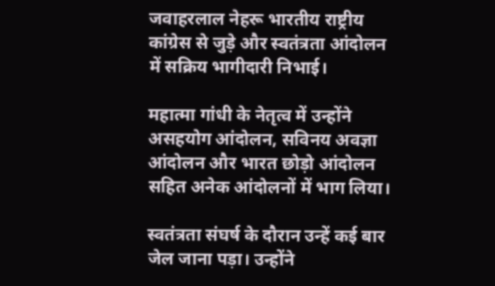जवाहरलाल नेहरू भारतीय राष्ट्रीय कांग्रेस से जुड़े और स्वतंत्रता आंदोलन में सक्रिय भागीदारी निभाई।

महात्मा गांधी के नेतृत्व में उन्होंने असहयोग आंदोलन, सविनय अवज्ञा आंदोलन और भारत छोड़ो आंदोलन सहित अनेक आंदोलनों में भाग लिया।

स्वतंत्रता संघर्ष के दौरान उन्हें कई बार जेल जाना पड़ा। उन्होंने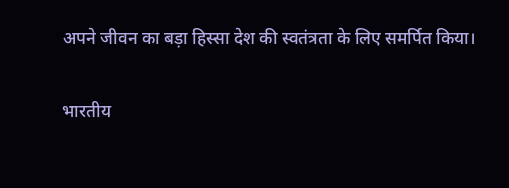अपने जीवन का बड़ा हिस्सा देश की स्वतंत्रता के लिए समर्पित किया।

भारतीय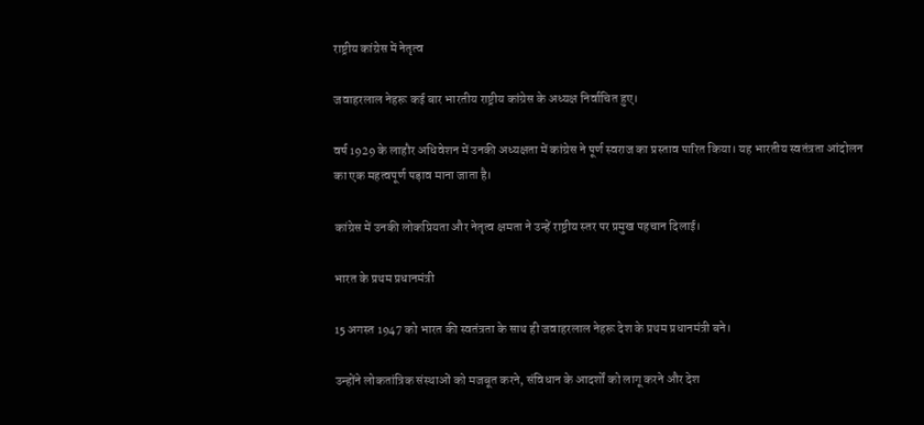राष्ट्रीय कांग्रेस में नेतृत्व

जवाहरलाल नेहरू कई बार भारतीय राष्ट्रीय कांग्रेस के अध्यक्ष निर्वाचित हुए।

वर्ष 1929 के लाहौर अधिवेशन में उनकी अध्यक्षता में कांग्रेस ने पूर्ण स्वराज का प्रस्ताव पारित किया। यह भारतीय स्वतंत्रता आंदोलन का एक महत्वपूर्ण पड़ाव माना जाता है।

कांग्रेस में उनकी लोकप्रियता और नेतृत्व क्षमता ने उन्हें राष्ट्रीय स्तर पर प्रमुख पहचान दिलाई।

भारत के प्रथम प्रधानमंत्री

15 अगस्त 1947 को भारत की स्वतंत्रता के साथ ही जवाहरलाल नेहरू देश के प्रथम प्रधानमंत्री बने।

उन्होंने लोकतांत्रिक संस्थाओं को मजबूत करने, संविधान के आदर्शों को लागू करने और देश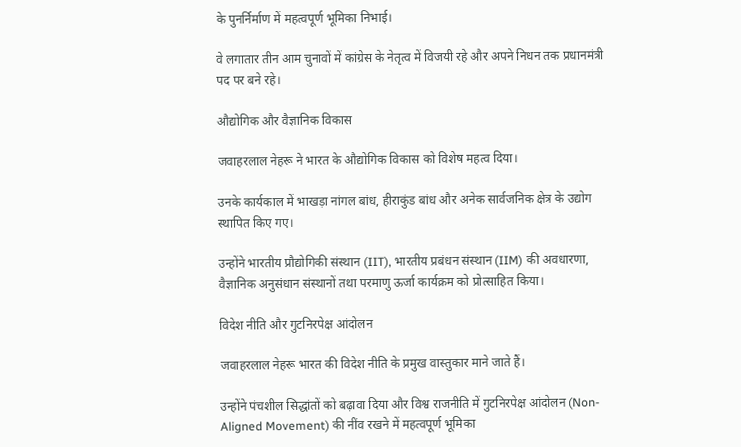के पुनर्निर्माण में महत्वपूर्ण भूमिका निभाई।

वे लगातार तीन आम चुनावों में कांग्रेस के नेतृत्व में विजयी रहे और अपने निधन तक प्रधानमंत्री पद पर बने रहे।

औद्योगिक और वैज्ञानिक विकास

जवाहरलाल नेहरू ने भारत के औद्योगिक विकास को विशेष महत्व दिया।

उनके कार्यकाल में भाखड़ा नांगल बांध, हीराकुंड बांध और अनेक सार्वजनिक क्षेत्र के उद्योग स्थापित किए गए।

उन्होंने भारतीय प्रौद्योगिकी संस्थान (IIT), भारतीय प्रबंधन संस्थान (IIM) की अवधारणा, वैज्ञानिक अनुसंधान संस्थानों तथा परमाणु ऊर्जा कार्यक्रम को प्रोत्साहित किया।

विदेश नीति और गुटनिरपेक्ष आंदोलन

जवाहरलाल नेहरू भारत की विदेश नीति के प्रमुख वास्तुकार माने जाते हैं।

उन्होंने पंचशील सिद्धांतों को बढ़ावा दिया और विश्व राजनीति में गुटनिरपेक्ष आंदोलन (Non-Aligned Movement) की नींव रखने में महत्वपूर्ण भूमिका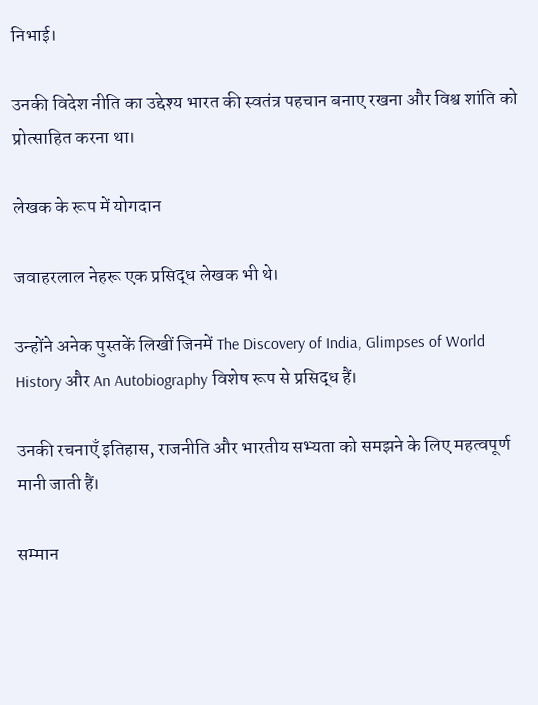निभाई।

उनकी विदेश नीति का उद्देश्य भारत की स्वतंत्र पहचान बनाए रखना और विश्व शांति को प्रोत्साहित करना था।

लेखक के रूप में योगदान

जवाहरलाल नेहरू एक प्रसिद्ध लेखक भी थे।

उन्होंने अनेक पुस्तकें लिखीं जिनमें The Discovery of India, Glimpses of World History और An Autobiography विशेष रूप से प्रसिद्ध हैं।

उनकी रचनाएँ इतिहास, राजनीति और भारतीय सभ्यता को समझने के लिए महत्वपूर्ण मानी जाती हैं।

सम्मान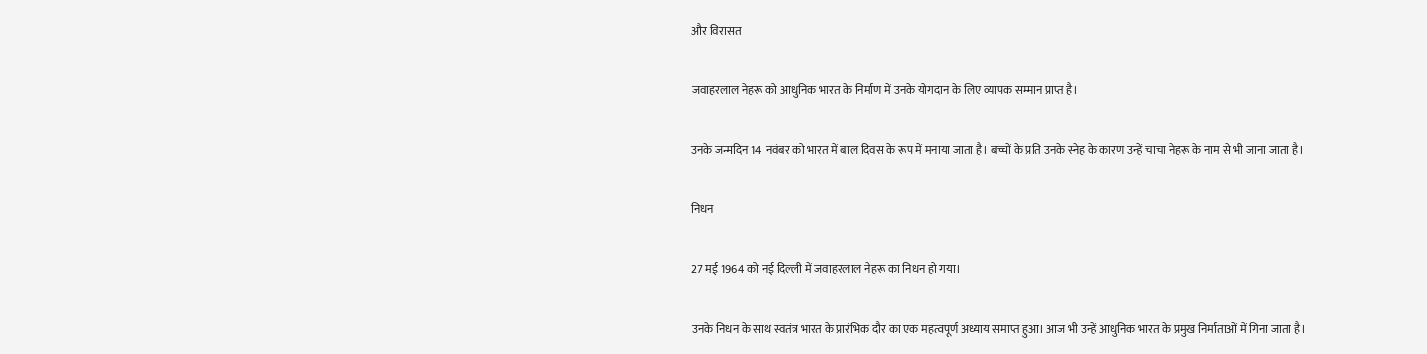और विरासत

जवाहरलाल नेहरू को आधुनिक भारत के निर्माण में उनके योगदान के लिए व्यापक सम्मान प्राप्त है।

उनके जन्मदिन 14 नवंबर को भारत में बाल दिवस के रूप में मनाया जाता है। बच्चों के प्रति उनके स्नेह के कारण उन्हें चाचा नेहरू के नाम से भी जाना जाता है।

निधन

27 मई 1964 को नई दिल्ली में जवाहरलाल नेहरू का निधन हो गया।

उनके निधन के साथ स्वतंत्र भारत के प्रारंभिक दौर का एक महत्वपूर्ण अध्याय समाप्त हुआ। आज भी उन्हें आधुनिक भारत के प्रमुख निर्माताओं में गिना जाता है।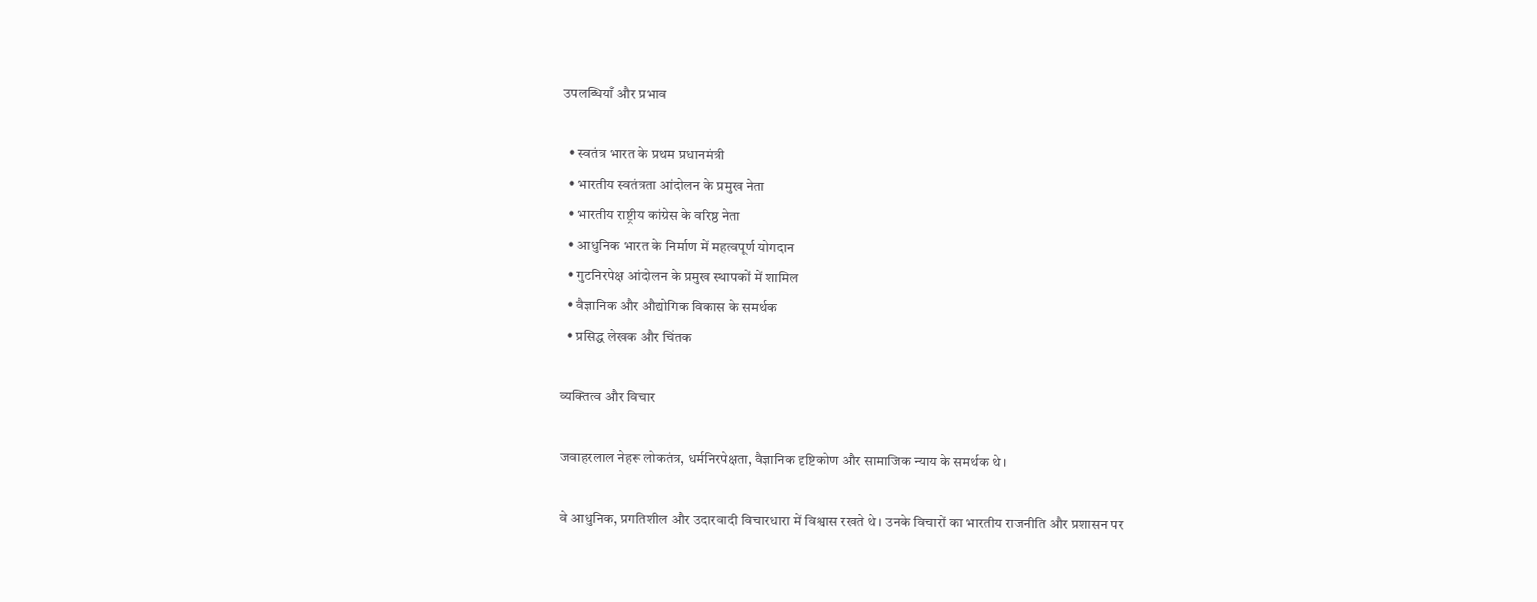उपलब्धियाँ और प्रभाव

  • स्वतंत्र भारत के प्रथम प्रधानमंत्री
  • भारतीय स्वतंत्रता आंदोलन के प्रमुख नेता
  • भारतीय राष्ट्रीय कांग्रेस के वरिष्ठ नेता
  • आधुनिक भारत के निर्माण में महत्वपूर्ण योगदान
  • गुटनिरपेक्ष आंदोलन के प्रमुख स्थापकों में शामिल
  • वैज्ञानिक और औद्योगिक विकास के समर्थक
  • प्रसिद्ध लेखक और चिंतक

व्यक्तित्व और विचार

जवाहरलाल नेहरू लोकतंत्र, धर्मनिरपेक्षता, वैज्ञानिक दृष्टिकोण और सामाजिक न्याय के समर्थक थे।

वे आधुनिक, प्रगतिशील और उदारवादी विचारधारा में विश्वास रखते थे। उनके विचारों का भारतीय राजनीति और प्रशासन पर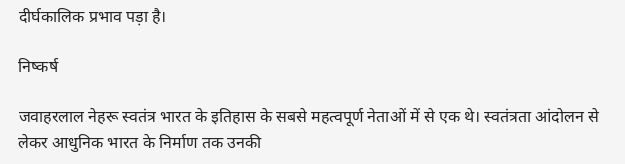दीर्घकालिक प्रभाव पड़ा है।

निष्कर्ष

जवाहरलाल नेहरू स्वतंत्र भारत के इतिहास के सबसे महत्वपूर्ण नेताओं में से एक थे। स्वतंत्रता आंदोलन से लेकर आधुनिक भारत के निर्माण तक उनकी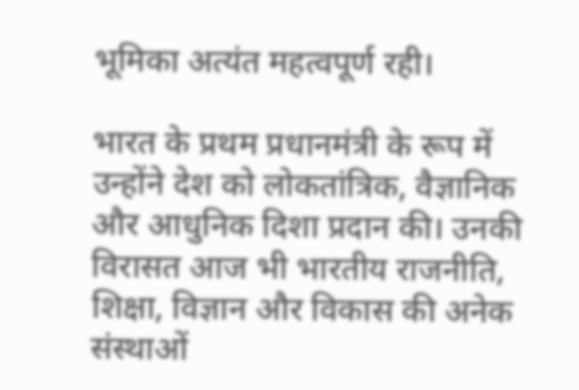भूमिका अत्यंत महत्वपूर्ण रही।

भारत के प्रथम प्रधानमंत्री के रूप में उन्होंने देश को लोकतांत्रिक, वैज्ञानिक और आधुनिक दिशा प्रदान की। उनकी विरासत आज भी भारतीय राजनीति, शिक्षा, विज्ञान और विकास की अनेक संस्थाओं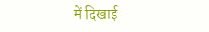में दिखाई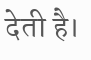देती है।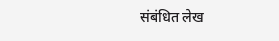संबंधित लेख